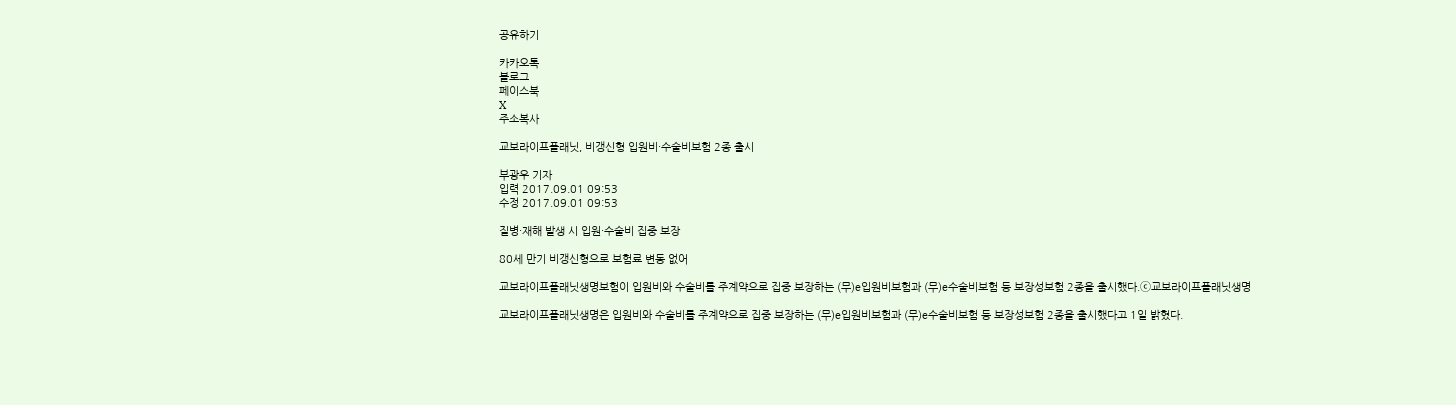공유하기

카카오톡
블로그
페이스북
X
주소복사

교보라이프플래닛, 비갱신형 입원비·수술비보험 2종 출시

부광우 기자
입력 2017.09.01 09:53
수정 2017.09.01 09:53

질병·재해 발생 시 입원·수술비 집중 보장

80세 만기 비갱신형으로 보험료 변동 없어

교보라이프플래닛생명보험이 입원비와 수술비를 주계약으로 집중 보장하는 (무)e입원비보험과 (무)e수술비보험 등 보장성보험 2종을 출시했다.ⓒ교보라이프플래닛생명

교보라이프플래닛생명은 입원비와 수술비를 주계약으로 집중 보장하는 (무)e입원비보험과 (무)e수술비보험 등 보장성보험 2종을 출시했다고 1일 밝혔다.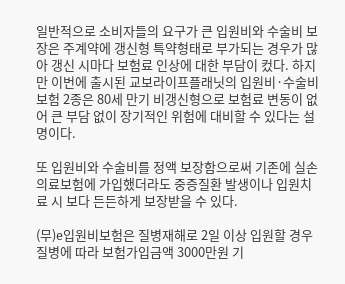일반적으로 소비자들의 요구가 큰 입원비와 수술비 보장은 주계약에 갱신형 특약형태로 부가되는 경우가 많아 갱신 시마다 보험료 인상에 대한 부담이 컸다. 하지만 이번에 출시된 교보라이프플래닛의 입원비·수술비보험 2종은 80세 만기 비갱신형으로 보험료 변동이 없어 큰 부담 없이 장기적인 위험에 대비할 수 있다는 설명이다.

또 입원비와 수술비를 정액 보장함으로써 기존에 실손의료보험에 가입했더라도 중증질환 발생이나 입원치료 시 보다 든든하게 보장받을 수 있다.

(무)e입원비보험은 질병재해로 2일 이상 입원할 경우 질병에 따라 보험가입금액 3000만원 기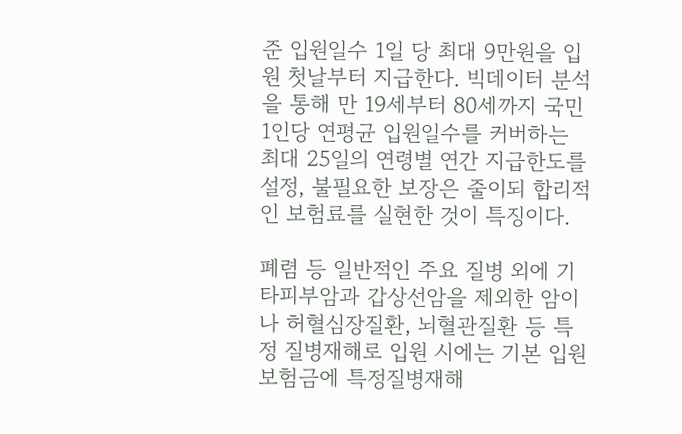준 입원일수 1일 당 최대 9만원을 입원 첫날부터 지급한다. 빅데이터 분석을 통해 만 19세부터 80세까지 국민 1인당 연평균 입원일수를 커버하는 최대 25일의 연령별 연간 지급한도를 설정, 불필요한 보장은 줄이되 합리적인 보험료를 실현한 것이 특징이다.

폐렴 등 일반적인 주요 질병 외에 기타피부암과 갑상선암을 제외한 암이나 허혈심장질환, 뇌혈관질환 등 특정 질병재해로 입원 시에는 기본 입원보험금에 특정질병재해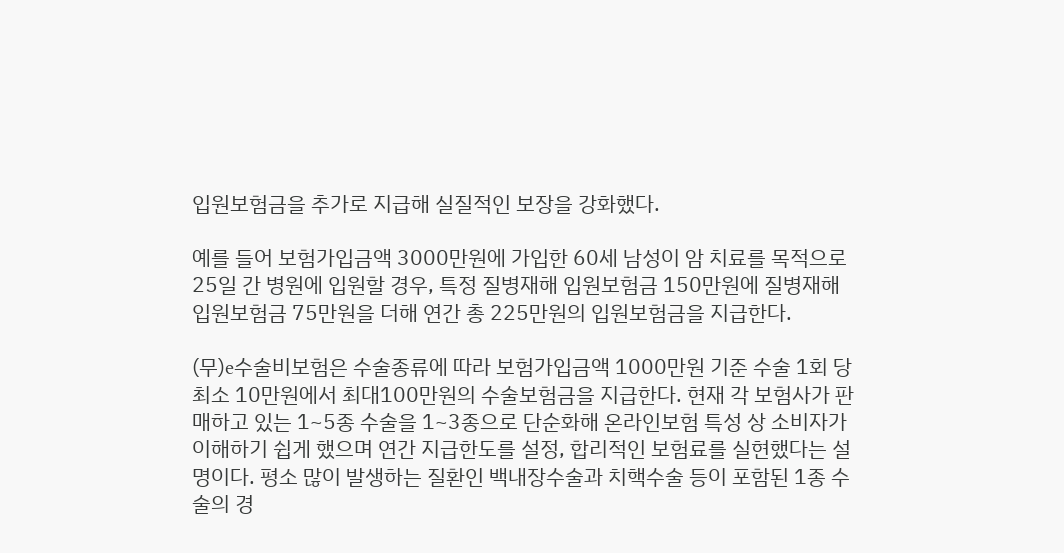입원보험금을 추가로 지급해 실질적인 보장을 강화했다.

예를 들어 보험가입금액 3000만원에 가입한 60세 남성이 암 치료를 목적으로 25일 간 병원에 입원할 경우, 특정 질병재해 입원보험금 150만원에 질병재해 입원보험금 75만원을 더해 연간 총 225만원의 입원보험금을 지급한다.

(무)e수술비보험은 수술종류에 따라 보험가입금액 1000만원 기준 수술 1회 당 최소 10만원에서 최대100만원의 수술보험금을 지급한다. 현재 각 보험사가 판매하고 있는 1~5종 수술을 1~3종으로 단순화해 온라인보험 특성 상 소비자가 이해하기 쉽게 했으며 연간 지급한도를 설정, 합리적인 보험료를 실현했다는 설명이다. 평소 많이 발생하는 질환인 백내장수술과 치핵수술 등이 포함된 1종 수술의 경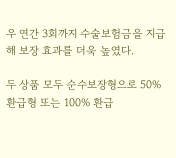우 연간 3회까지 수술보험금을 지급해 보장 효과를 더욱 높였다.

두 상품 모두 순수보장형으로 50% 환급형 또는 100% 환급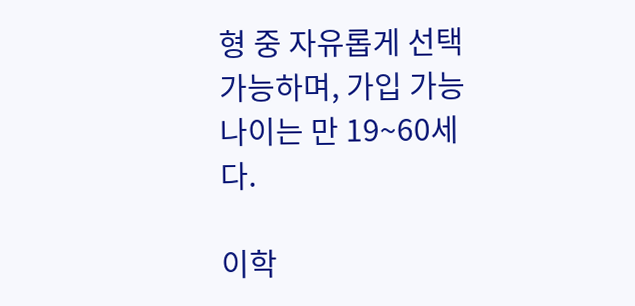형 중 자유롭게 선택 가능하며, 가입 가능 나이는 만 19~60세다.

이학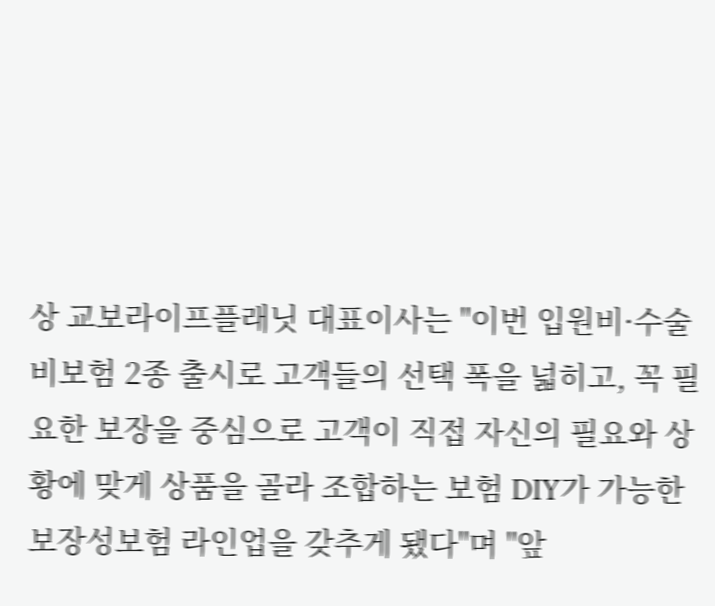상 교보라이프플래닛 대표이사는 "이번 입원비·수술비보험 2종 출시로 고객들의 선택 폭을 넓히고, 꼭 필요한 보장을 중심으로 고객이 직접 자신의 필요와 상황에 맞게 상품을 골라 조합하는 보험 DIY가 가능한 보장성보험 라인업을 갖추게 됐다"며 "앞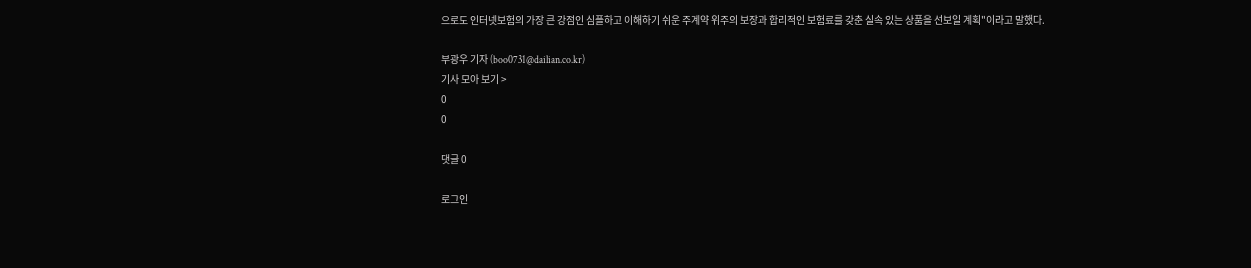으로도 인터넷보험의 가장 큰 강점인 심플하고 이해하기 쉬운 주계약 위주의 보장과 합리적인 보험료를 갖춘 실속 있는 상품을 선보일 계획"이라고 말했다.

부광우 기자 (boo0731@dailian.co.kr)
기사 모아 보기 >
0
0

댓글 0

로그인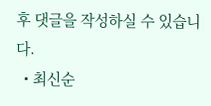후 댓글을 작성하실 수 있습니다.
  • 최신순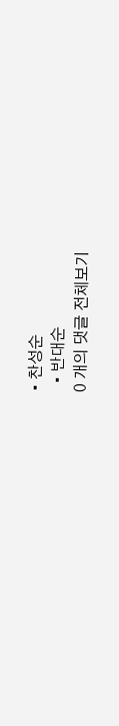• 찬성순
  • 반대순
0 개의 댓글 전체보기